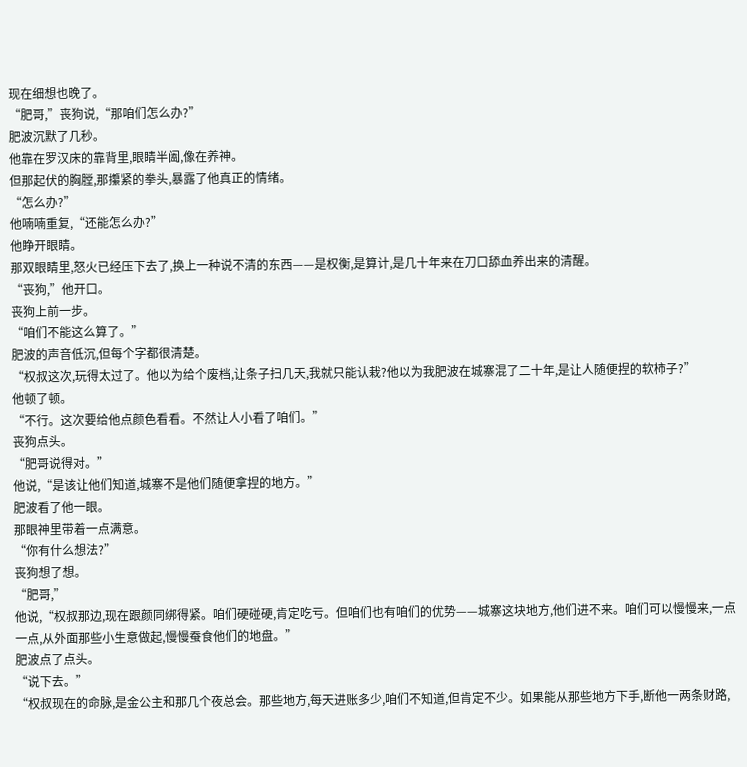现在细想也晚了。
“肥哥,”丧狗说,“那咱们怎么办?”
肥波沉默了几秒。
他靠在罗汉床的靠背里,眼睛半阖,像在养神。
但那起伏的胸膛,那攥紧的拳头,暴露了他真正的情绪。
“怎么办?”
他喃喃重复,“还能怎么办?”
他睁开眼睛。
那双眼睛里,怒火已经压下去了,换上一种说不清的东西——是权衡,是算计,是几十年来在刀口舔血养出来的清醒。
“丧狗,”他开口。
丧狗上前一步。
“咱们不能这么算了。”
肥波的声音低沉,但每个字都很清楚。
“权叔这次,玩得太过了。他以为给个废档,让条子扫几天,我就只能认栽?他以为我肥波在城寨混了二十年,是让人随便捏的软柿子?”
他顿了顿。
“不行。这次要给他点颜色看看。不然让人小看了咱们。”
丧狗点头。
“肥哥说得对。”
他说,“是该让他们知道,城寨不是他们随便拿捏的地方。”
肥波看了他一眼。
那眼神里带着一点满意。
“你有什么想法?”
丧狗想了想。
“肥哥,”
他说,“权叔那边,现在跟颜同绑得紧。咱们硬碰硬,肯定吃亏。但咱们也有咱们的优势——城寨这块地方,他们进不来。咱们可以慢慢来,一点一点,从外面那些小生意做起,慢慢蚕食他们的地盘。”
肥波点了点头。
“说下去。”
“权叔现在的命脉,是金公主和那几个夜总会。那些地方,每天进账多少,咱们不知道,但肯定不少。如果能从那些地方下手,断他一两条财路,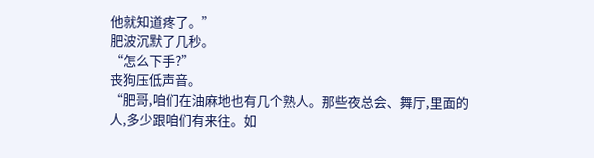他就知道疼了。”
肥波沉默了几秒。
“怎么下手?”
丧狗压低声音。
“肥哥,咱们在油麻地也有几个熟人。那些夜总会、舞厅,里面的人,多少跟咱们有来往。如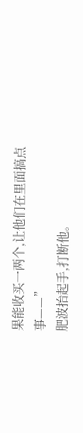果能收买一两个,让他们在里面搞点事——”
肥波抬起手,打断他。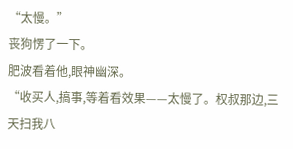“太慢。”
丧狗愣了一下。
肥波看着他,眼神幽深。
“收买人,搞事,等着看效果——太慢了。权叔那边,三天扫我八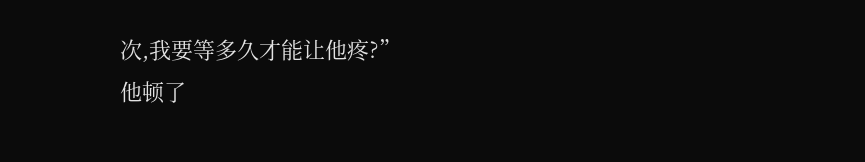次,我要等多久才能让他疼?”
他顿了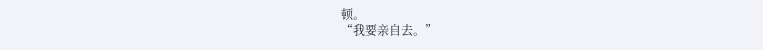顿。
“我要亲自去。”